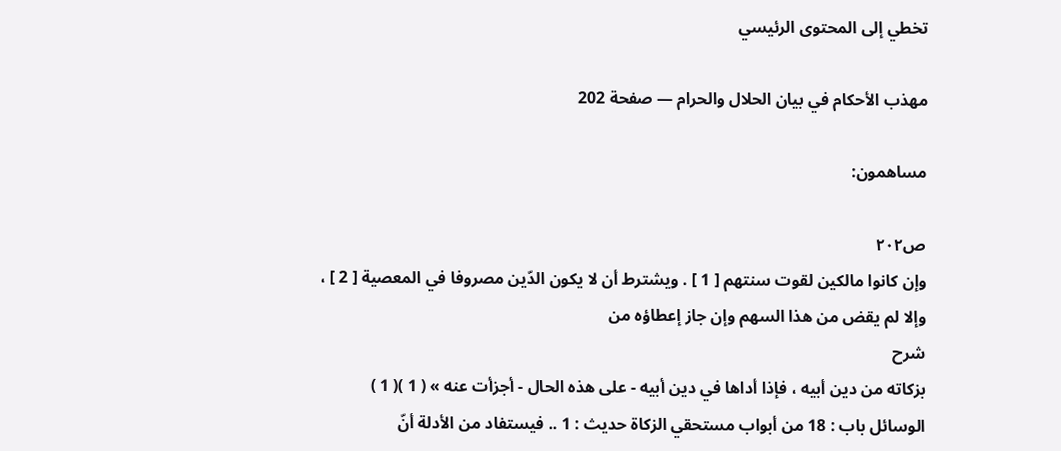تخطي إلى المحتوى الرئيسي

مهذب الأحكام في بيان الحلال والحرام — صفحة 202

مساهمون:

ص٢٠٢
وإن كانوا مالكين لقوت سنتهم [ 1 ] . ويشترط أن لا يكون الدّين مصروفا في المعصية [ 2 ] ، وإلا لم يقض من هذا السهم وإن جاز إعطاؤه من
شرح
بزكاته من دين أبيه ، فإذا أداها في دين أبيه - على هذه الحال - أجزأت عنه » ( 1 )( 1 ) الوسائل باب : 18 من أبواب مستحقي الزكاة حديث : 1 .. فيستفاد من الأدلة أنّ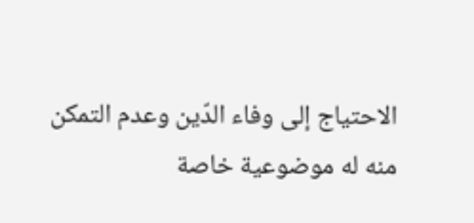الاحتياج إلى وفاء الدّين وعدم التمكن منه له موضوعية خاصة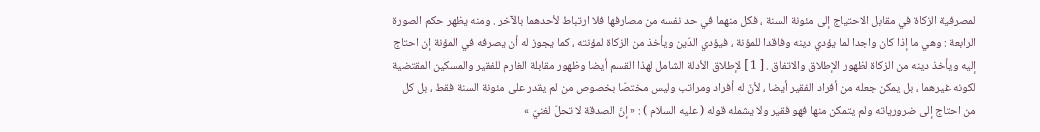لمصرفية الزكاة في مقابل الاحتياج إلى مئونة السنة ، فكل منهما في حد نفسه من مصارفها فلا ارتباط لأحدهما بالآخر . ومنه يظهر حكم الصورة الرابعة : وهي ما إذا كان واجدا لما يؤدي دينه وفاقدا للمؤنة ، فيؤدي الدّين ويأخذ من الزكاة لمؤنته ، كما يجوز له أن يصرفه في المؤنة إن احتاج إليه ويأخذ دينه من الزكاة لظهور الإطلاق والاتفاق . [ 1 ] لإطلاق الأدلة الشامل لهذا القسم أيضا وظهور مقابلة الغارم للفقير والمسكين المقتضية لكونه غيرهما ، بل يمكن جعله من أفراد الفقير أيضا ، لأنّ له أفراد ومراتب وليس مختصّا بخصوص من لم يقدر على مئونة السنة فقط ، بل كل من احتاج إلى ضرورياته ولم يتمكن منها فهو فقير ولا يشمله قوله ( عليه السلام ) : « إنّ الصدقة لا تحلّ لغنيّ »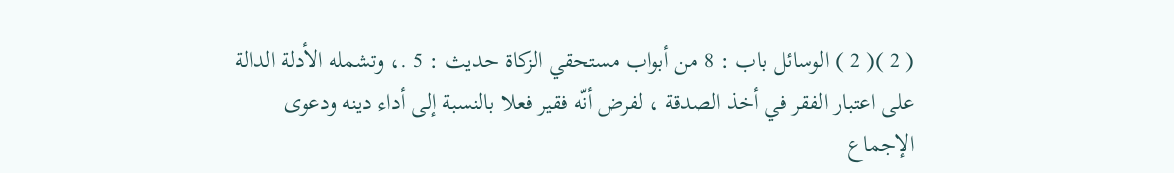( 2 )( 2 ) الوسائل باب : 8 من أبواب مستحقي الزكاة حديث : 5 .، وتشمله الأدلة الدالة على اعتبار الفقر في أخذ الصدقة ، لفرض أنّه فقير فعلا بالنسبة إلى أداء دينه ودعوى الإجماع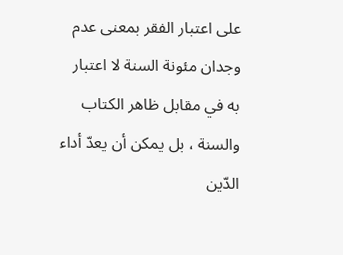على اعتبار الفقر بمعنى عدم وجدان مئونة السنة لا اعتبار به في مقابل ظاهر الكتاب والسنة ، بل يمكن أن يعدّ أداء الدّين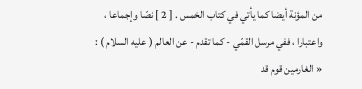من المؤنة أيضا كما يأتي في كتاب الخمس . [ 2 ] نصّا وإجماعا ، واعتبارا ، ففي مرسل القمّي - كما تقدم - عن العالم ( عليه السلام ) : « الغارمين قوم قد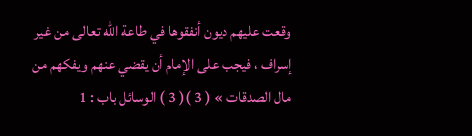وقعت عليهم ديون أنفقوها في طاعة الله تعالى من غير إسراف ، فيجب على الإمام أن يقضي عنهم ويفكهم من مال الصدقات » ( 3 )( 3 ) الوسائل باب : 1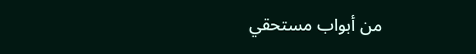من أبواب مستحقي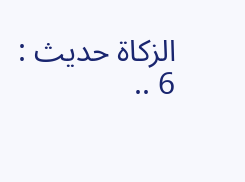الزكاة حديث : 6 ..